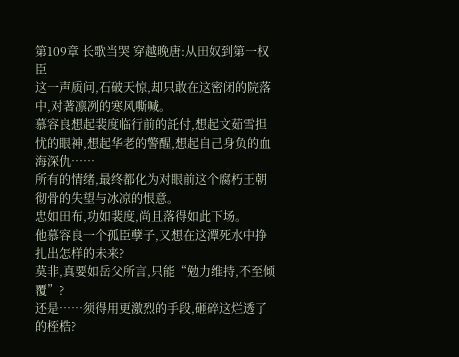第109章 长歌当哭 穿越晚唐:从田奴到第一权臣
这一声质问,石破天惊,却只敢在这密闭的院落中,对著凛冽的寒风嘶喊。
慕容良想起裴度临行前的託付,想起文茹雪担忧的眼神,想起华老的警醒,想起自己身负的血海深仇……
所有的情绪,最终都化为对眼前这个腐朽王朝彻骨的失望与冰凉的恨意。
忠如田布,功如裴度,尚且落得如此下场。
他慕容良一个孤臣孽子,又想在这潭死水中挣扎出怎样的未来?
莫非,真要如岳父所言,只能“勉力维持,不至倾覆”?
还是……须得用更激烈的手段,砸碎这烂透了的桎梏?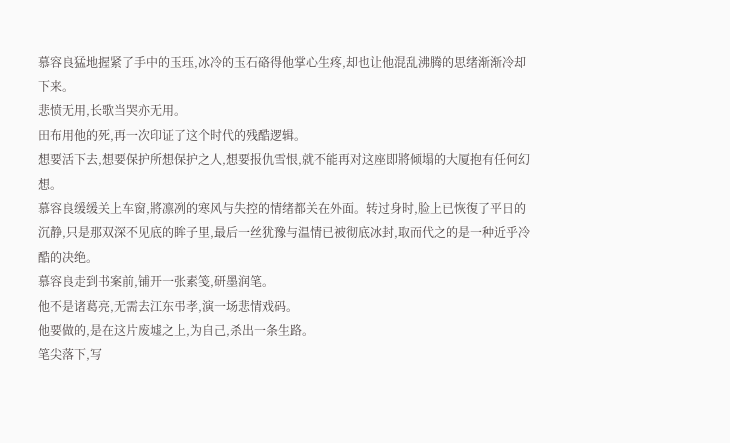慕容良猛地握紧了手中的玉珏,冰冷的玉石硌得他掌心生疼,却也让他混乱沸腾的思绪渐渐冷却下来。
悲愤无用,长歌当哭亦无用。
田布用他的死,再一次印证了这个时代的残酷逻辑。
想要活下去,想要保护所想保护之人,想要报仇雪恨,就不能再对这座即將倾塌的大厦抱有任何幻想。
慕容良缓缓关上车窗,將凛冽的寒风与失控的情绪都关在外面。转过身时,脸上已恢復了平日的沉静,只是那双深不见底的眸子里,最后一丝犹豫与温情已被彻底冰封,取而代之的是一种近乎冷酷的决绝。
慕容良走到书案前,铺开一张素笺,研墨润笔。
他不是诸葛亮,无需去江东弔孝,演一场悲情戏码。
他要做的,是在这片废墟之上,为自己,杀出一条生路。
笔尖落下,写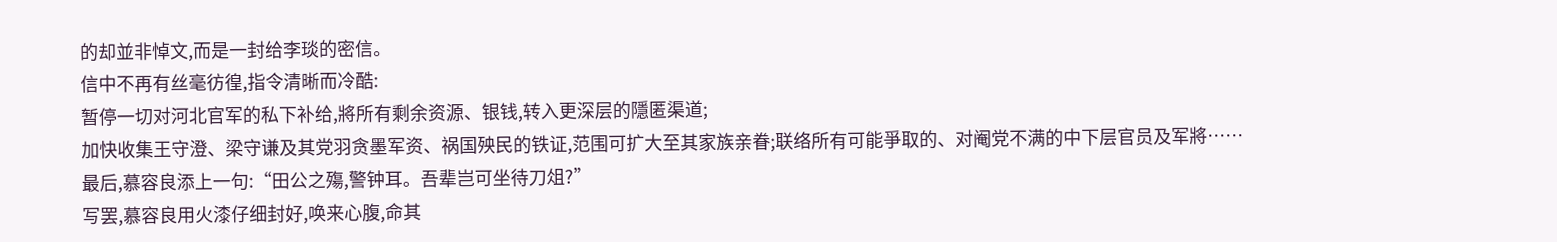的却並非悼文,而是一封给李琰的密信。
信中不再有丝毫彷徨,指令清晰而冷酷:
暂停一切对河北官军的私下补给,將所有剩余资源、银钱,转入更深层的隱匿渠道;
加快收集王守澄、梁守谦及其党羽贪墨军资、祸国殃民的铁证,范围可扩大至其家族亲眷;联络所有可能爭取的、对阉党不满的中下层官员及军將……
最后,慕容良添上一句:“田公之殤,警钟耳。吾辈岂可坐待刀俎?”
写罢,慕容良用火漆仔细封好,唤来心腹,命其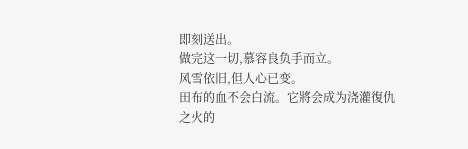即刻送出。
做完这一切,慕容良负手而立。
风雪依旧,但人心已变。
田布的血不会白流。它將会成为浇灌復仇之火的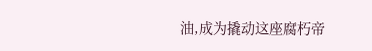油,成为撬动这座腐朽帝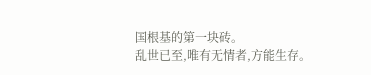国根基的第一块砖。
乱世已至,唯有无情者,方能生存。